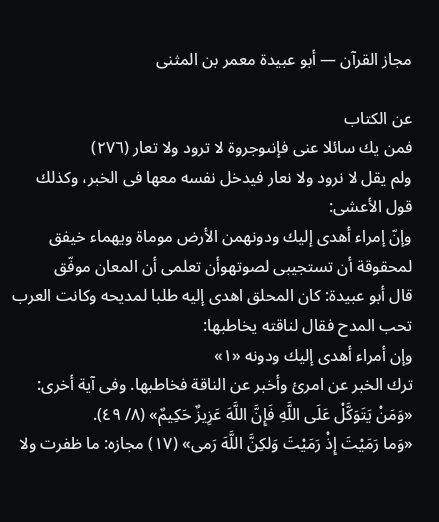مجاز القرآن — أبو عبيدة معمر بن المثنى

عن الكتاب
فمن يك سائلا عنى فإنىوجروة لا ترود ولا تعار (٢٧٦)
ولم يقل لا نرود ولا نعار فيدخل نفسه معها فى الخبر، وكذلك قول الأعشى:
وإنّ إمراء أهدى إليك ودونهمن الأرض موماة ويهماء خيفق
لمحقوقة أن تستجيبى لصوتهوأن تعلمى أن المعان موفّق
قال أبو عبيدة: كان المحلق اهدى إليه طلبا لمديحه وكانت العرب تحب المدح فقال لناقته يخاطبها:
وإن أمراء أهدى إليك ودونه «١»
ترك الخبر عن امرئ وأخبر عن الناقة فخاطبها. وفى آية أخرى:
«وَمَنْ يَتَوَكَّلْ عَلَى اللَّهِ فَإِنَّ اللَّهَ عَزِيزٌ حَكِيمٌ» (٨/ ٤٩).
«وَما رَمَيْتَ إِذْ رَمَيْتَ وَلكِنَّ اللَّهَ رَمى» (١٧) مجازه: ما ظفرت ولا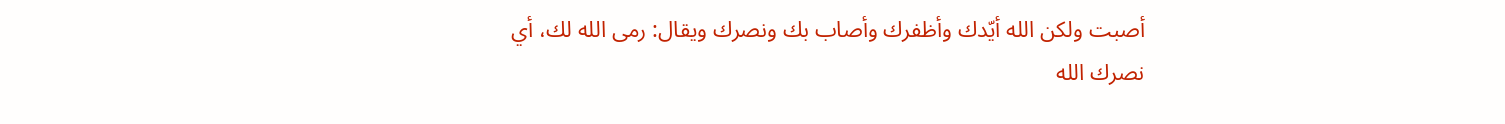أصبت ولكن الله أيّدك وأظفرك وأصاب بك ونصرك ويقال: رمى الله لك، أي نصرك الله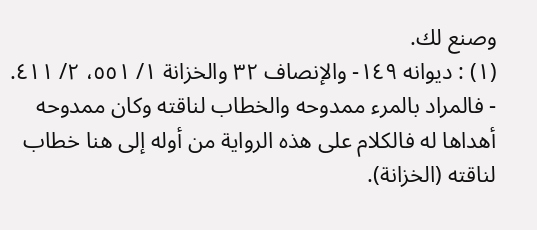وصنع لك.
(١) : ديوانه ١٤٩- والإنصاف ٣٢ والخزانة ١/ ٥٥١، ٢/ ٤١١. - فالمراد بالمرء ممدوحه والخطاب لناقته وكان ممدوحه أهداها له فالكلام على هذه الرواية من أوله إلى هنا خطاب لناقته (الخزانة).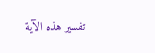تفسير هذه الآية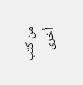من كتب أخرى